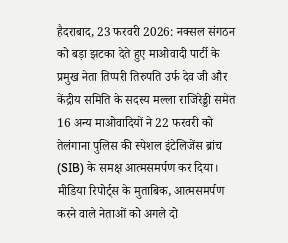हैदराबाद, 23 फरवरी 2026: नक्सल संगठन को बड़ा झटका देते हुए माओवादी पार्टी के प्रमुख नेता तिप्परी तिरुपति उर्फ देव जी और केंद्रीय समिति के सदस्य मल्ला राजिरेड्डी समेत 16 अन्य माओवादियों ने 22 फरवरी को तेलंगाना पुलिस की स्पेशल इंटेलिजेंस ब्रांच (SIB) के समक्ष आत्मसमर्पण कर दिया।
मीडिया रिपोर्ट्स के मुताबिक, आत्मसमर्पण करने वाले नेताओं को अगले दो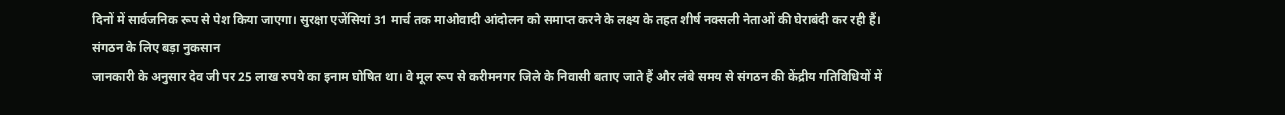दिनों में सार्वजनिक रूप से पेश किया जाएगा। सुरक्षा एजेंसियां 31 मार्च तक माओवादी आंदोलन को समाप्त करने के लक्ष्य के तहत शीर्ष नक्सली नेताओं की घेराबंदी कर रही हैं।
संगठन के लिए बड़ा नुकसान
जानकारी के अनुसार देव जी पर 25 लाख रुपये का इनाम घोषित था। वे मूल रूप से करीमनगर जिले के निवासी बताए जाते हैं और लंबे समय से संगठन की केंद्रीय गतिविधियों में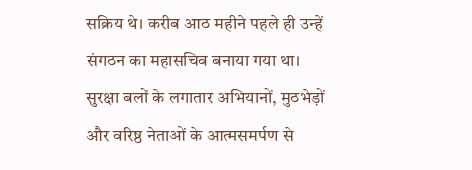सक्रिय थे। करीब आठ महीने पहले ही उन्हें संगठन का महासचिव बनाया गया था।
सुरक्षा बलों के लगातार अभियानों, मुठभेड़ों और वरिष्ठ नेताओं के आत्मसमर्पण से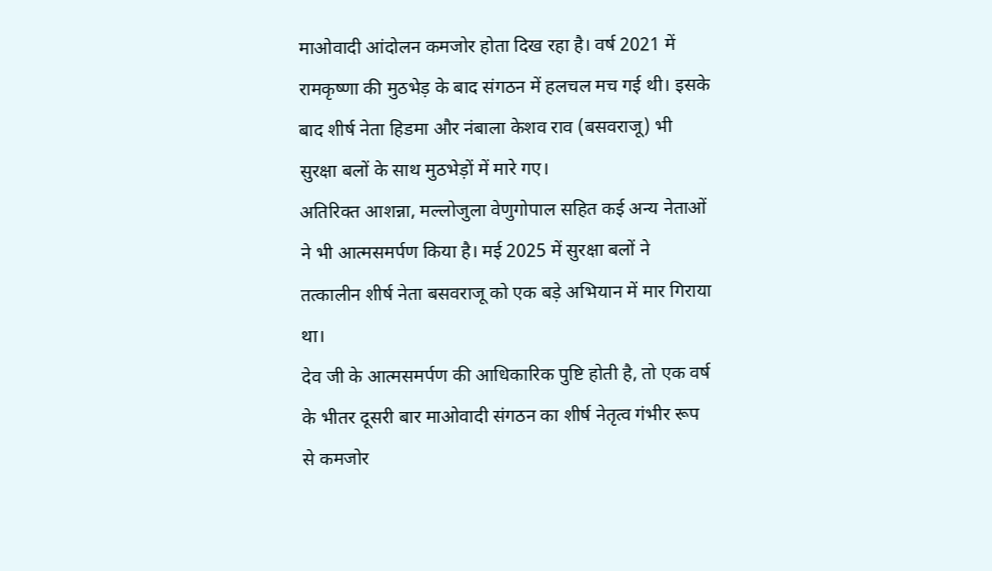माओवादी आंदोलन कमजोर होता दिख रहा है। वर्ष 2021 में रामकृष्णा की मुठभेड़ के बाद संगठन में हलचल मच गई थी। इसके बाद शीर्ष नेता हिडमा और नंबाला केशव राव (बसवराजू) भी सुरक्षा बलों के साथ मुठभेड़ों में मारे गए।
अतिरिक्त आशन्ना, मल्लोजुला वेणुगोपाल सहित कई अन्य नेताओं ने भी आत्मसमर्पण किया है। मई 2025 में सुरक्षा बलों ने तत्कालीन शीर्ष नेता बसवराजू को एक बड़े अभियान में मार गिराया था।
देव जी के आत्मसमर्पण की आधिकारिक पुष्टि होती है, तो एक वर्ष के भीतर दूसरी बार माओवादी संगठन का शीर्ष नेतृत्व गंभीर रूप से कमजोर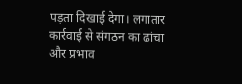पड़ता दिखाई देगा। लगातार कार्रवाई से संगठन का ढांचा और प्रभाव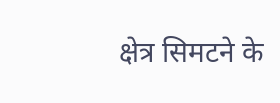क्षेत्र सिमटने के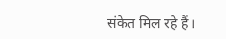संकेत मिल रहे हैं।